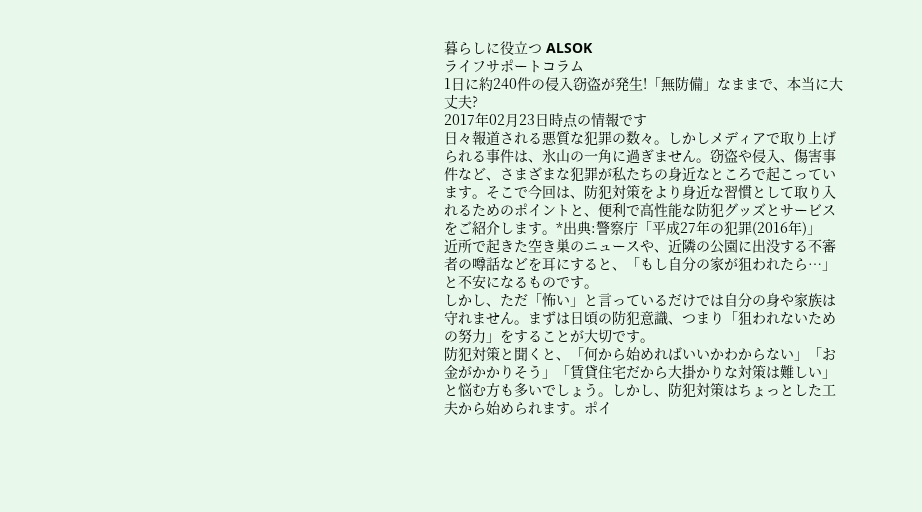暮らしに役立つ ALSOK
ライフサポートコラム
1日に約240件の侵入窃盗が発生!「無防備」なままで、本当に大丈夫?
2017年02月23日時点の情報です
日々報道される悪質な犯罪の数々。しかしメディアで取り上げられる事件は、氷山の一角に過ぎません。窃盗や侵入、傷害事件など、さまざまな犯罪が私たちの身近なところで起こっています。そこで今回は、防犯対策をより身近な習慣として取り入れるためのポイントと、便利で高性能な防犯グッズとサービスをご紹介します。*出典:警察庁「平成27年の犯罪(2016年)」
近所で起きた空き巣のニュースや、近隣の公園に出没する不審者の噂話などを耳にすると、「もし自分の家が狙われたら…」と不安になるものです。
しかし、ただ「怖い」と言っているだけでは自分の身や家族は守れません。まずは日頃の防犯意識、つまり「狙われないための努力」をすることが大切です。
防犯対策と聞くと、「何から始めればいいかわからない」「お金がかかりそう」「賃貸住宅だから大掛かりな対策は難しい」と悩む方も多いでしょう。しかし、防犯対策はちょっとした工夫から始められます。ポイ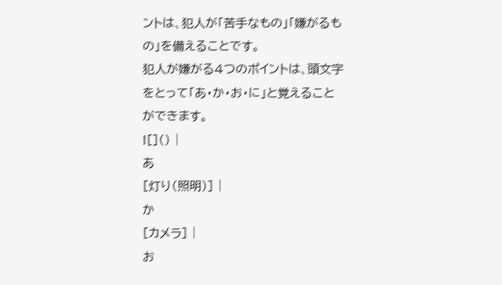ントは、犯人が「苦手なもの」「嫌がるもの」を備えることです。
犯人が嫌がる4つのポイントは、頭文字をとって「あ・か・お・に」と覚えることができます。
![]() |
あ
[灯り(照明)] |
か
[カメラ] |
お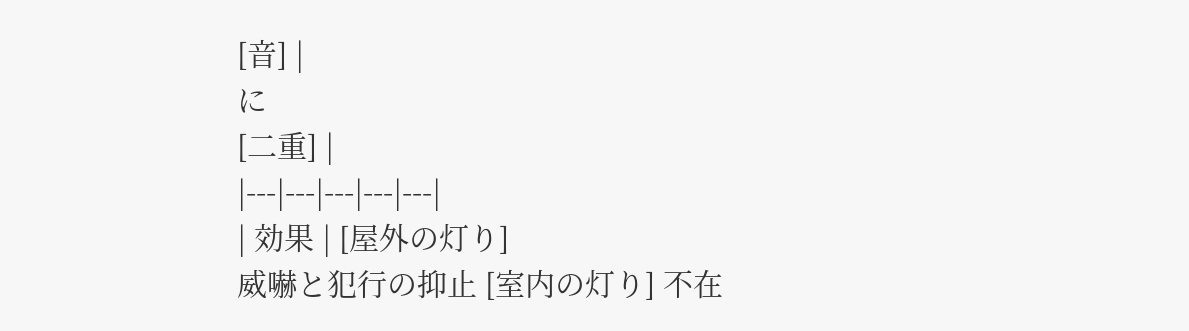[音] |
に
[二重] |
|---|---|---|---|---|
| 効果 | [屋外の灯り]
威嚇と犯行の抑止 [室内の灯り] 不在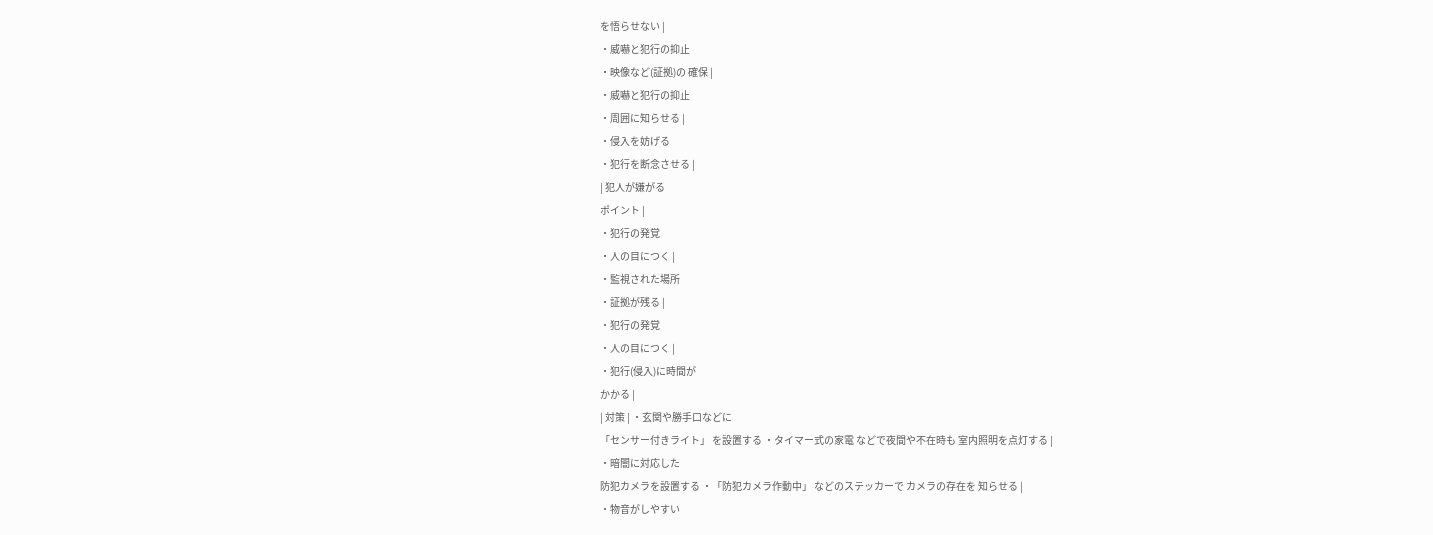を悟らせない |
・威嚇と犯行の抑止
・映像など(証拠)の 確保 |
・威嚇と犯行の抑止
・周囲に知らせる |
・侵入を妨げる
・犯行を断念させる |
| 犯人が嫌がる
ポイント |
・犯行の発覚
・人の目につく |
・監視された場所
・証拠が残る |
・犯行の発覚
・人の目につく |
・犯行(侵入)に時間が
かかる |
| 対策 | ・玄関や勝手口などに
「センサー付きライト」 を設置する ・タイマー式の家電 などで夜間や不在時も 室内照明を点灯する |
・暗闇に対応した
防犯カメラを設置する ・「防犯カメラ作動中」 などのステッカーで カメラの存在を 知らせる |
・物音がしやすい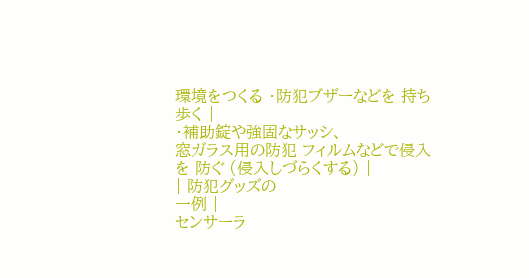環境をつくる ・防犯ブザーなどを 持ち歩く |
・補助錠や強固なサッシ、
窓ガラス用の防犯 フィルムなどで侵入を 防ぐ (侵入しづらくする) |
| 防犯グッズの
一例 |
センサーラ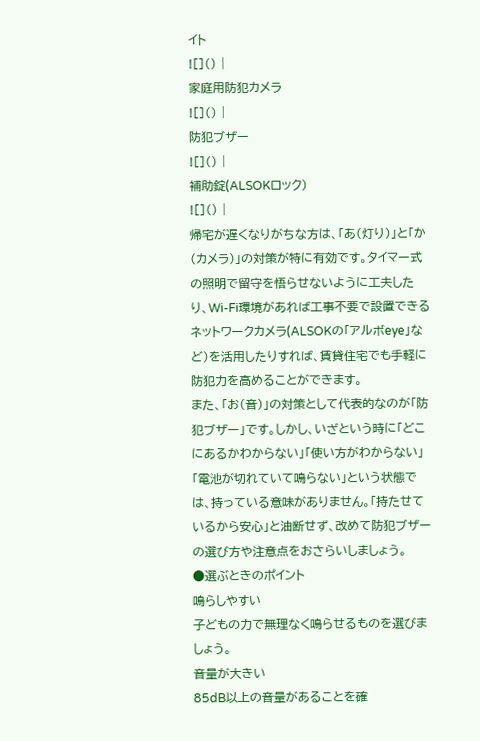イト
![]() |
家庭用防犯カメラ
![]() |
防犯ブザー
![]() |
補助錠(ALSOKロック)
![]() |
帰宅が遅くなりがちな方は、「あ(灯り)」と「か(カメラ)」の対策が特に有効です。タイマー式の照明で留守を悟らせないように工夫したり、Wi-Fi環境があれば工事不要で設置できるネットワークカメラ(ALSOKの「アルボeye」など)を活用したりすれば、賃貸住宅でも手軽に防犯力を高めることができます。
また、「お(音)」の対策として代表的なのが「防犯ブザー」です。しかし、いざという時に「どこにあるかわからない」「使い方がわからない」「電池が切れていて鳴らない」という状態では、持っている意味がありません。「持たせているから安心」と油断せず、改めて防犯ブザーの選び方や注意点をおさらいしましょう。
●選ぶときのポイント
鳴らしやすい
子どもの力で無理なく鳴らせるものを選びましょう。
音量が大きい
85dB以上の音量があることを確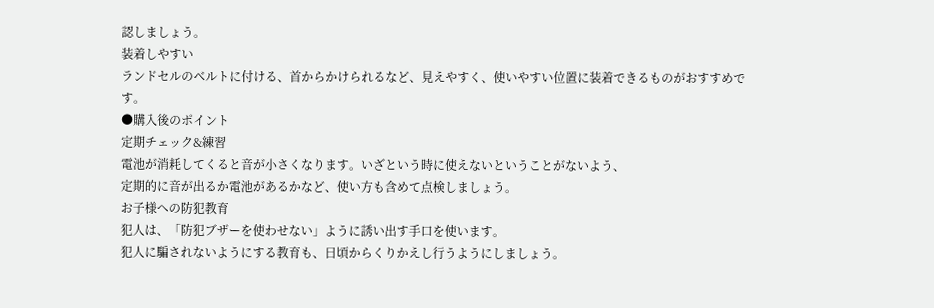認しましょう。
装着しやすい
ランドセルのベルトに付ける、首からかけられるなど、見えやすく、使いやすい位置に装着できるものがおすすめです。
●購入後のポイント
定期チェック&練習
電池が消耗してくると音が小さくなります。いざという時に使えないということがないよう、
定期的に音が出るか電池があるかなど、使い方も含めて点検しましょう。
お子様への防犯教育
犯人は、「防犯ブザーを使わせない」ように誘い出す手口を使います。
犯人に騙されないようにする教育も、日頃からくりかえし行うようにしましょう。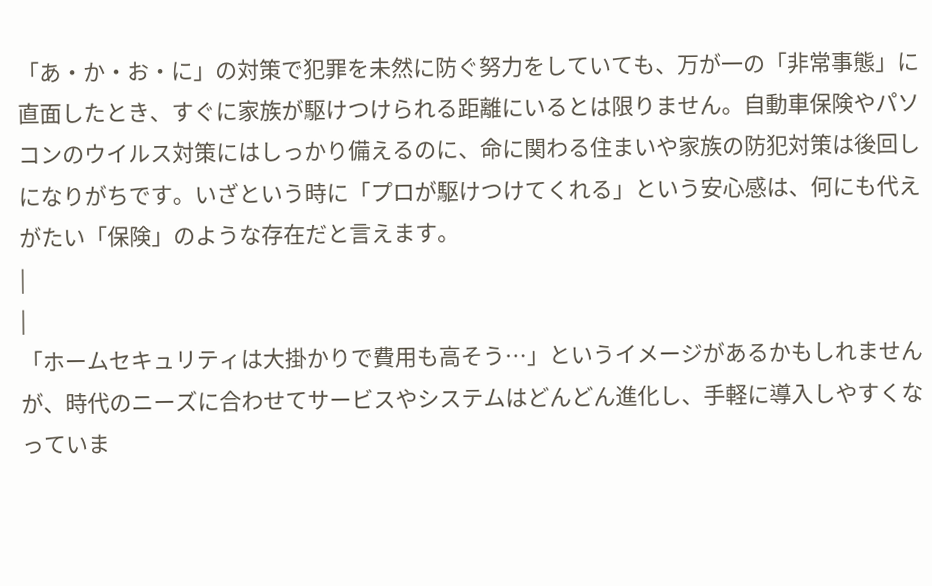「あ・か・お・に」の対策で犯罪を未然に防ぐ努力をしていても、万が一の「非常事態」に直面したとき、すぐに家族が駆けつけられる距離にいるとは限りません。自動車保険やパソコンのウイルス対策にはしっかり備えるのに、命に関わる住まいや家族の防犯対策は後回しになりがちです。いざという時に「プロが駆けつけてくれる」という安心感は、何にも代えがたい「保険」のような存在だと言えます。
|
|
「ホームセキュリティは大掛かりで費用も高そう…」というイメージがあるかもしれませんが、時代のニーズに合わせてサービスやシステムはどんどん進化し、手軽に導入しやすくなっていま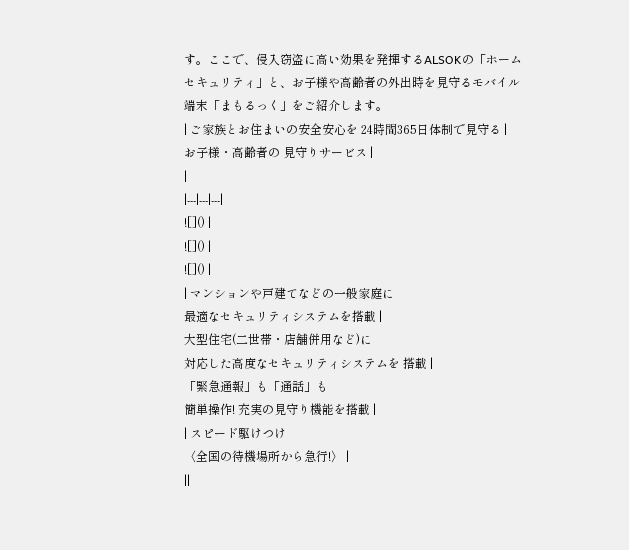す。ここで、侵入窃盗に高い効果を発揮するALSOKの「ホームセキュリティ」と、お子様や高齢者の外出時を見守るモバイル端末「まもるっく」をご紹介します。
| ご家族とお住まいの安全安心を 24時間365日体制で見守る |
お子様・高齢者の 見守りサービス |
|
|---|---|---|
![]() |
![]() |
![]() |
| マンションや戸建てなどの一般家庭に
最適なセキュリティシステムを搭載 |
大型住宅(二世帯・店舗併用など)に
対応した高度なセキュリティシステムを 搭載 |
「緊急通報」も「通話」も
簡単操作! 充実の見守り機能を搭載 |
| スピード駆けつけ
〈全国の待機場所から急行!〉 |
||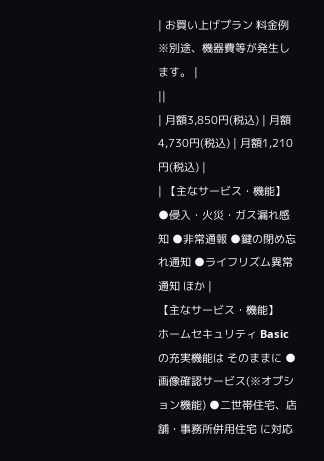| お買い上げプラン 料金例
※別途、機器費等が発生します。 |
||
| 月額3,850円(税込) | 月額4,730円(税込) | 月額1,210円(税込) |
| 【主なサービス・機能】
●侵入・火災・ガス漏れ感知 ●非常通報 ●鍵の閉め忘れ通知 ●ライフリズム異常通知 ほか |
【主なサービス・機能】
ホームセキュリティ Basicの充実機能は そのままに ●画像確認サービス(※オプション機能) ●二世帯住宅、店舗・事務所併用住宅 に対応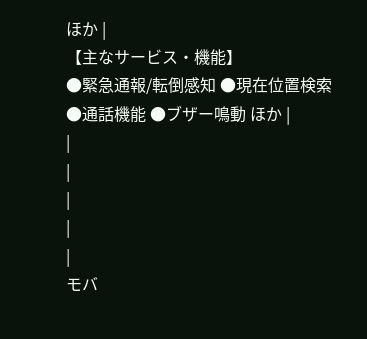ほか |
【主なサービス・機能】
●緊急通報/転倒感知 ●現在位置検索 ●通話機能 ●ブザー鳴動 ほか |
|
|
|
|
|
モバ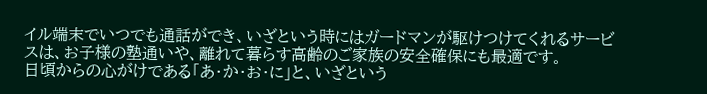イル端末でいつでも通話ができ、いざという時にはガードマンが駆けつけてくれるサービスは、お子様の塾通いや、離れて暮らす高齢のご家族の安全確保にも最適です。
日頃からの心がけである「あ・か・お・に」と、いざという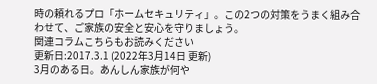時の頼れるプロ「ホームセキュリティ」。この2つの対策をうまく組み合わせて、ご家族の安全と安心を守りましょう。
関連コラムこちらもお読みください
更新日:2017.3.1 (2022年3月14日 更新)
3月のある日。あんしん家族が何や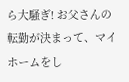ら大騒ぎ! お父さんの転勤が決まって、マイホームをし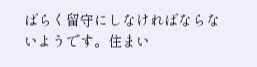ばらく留守にしなければならないようです。住まい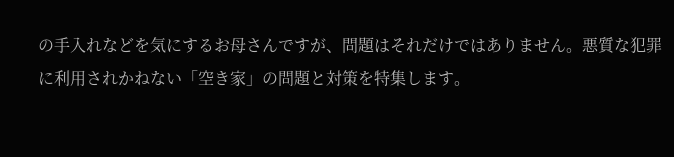の手入れなどを気にするお母さんですが、問題はそれだけではありません。悪質な犯罪に利用されかねない「空き家」の問題と対策を特集します。